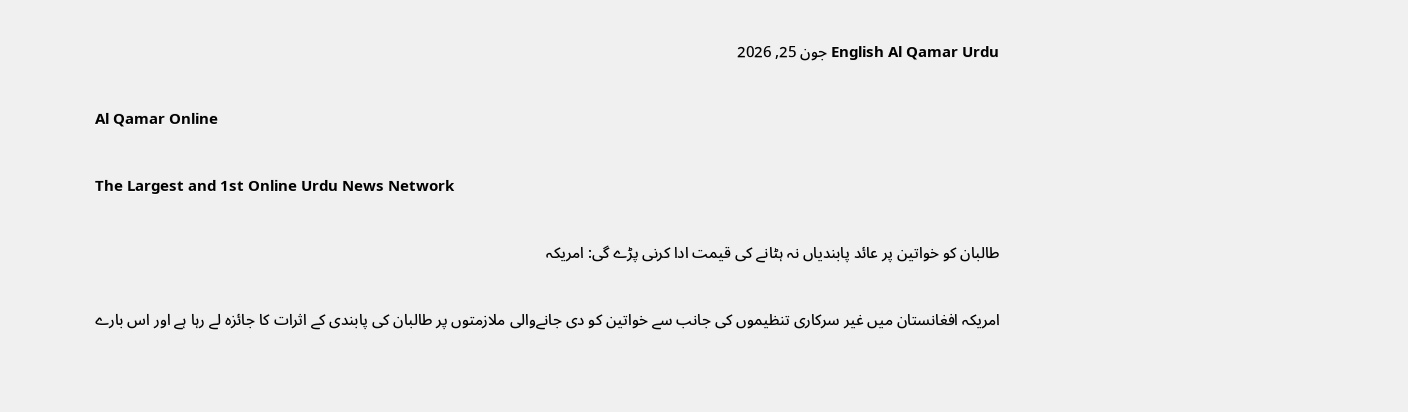English Al Qamar Urdu جون 25, 2026

Al Qamar Online

The Largest and 1st Online Urdu News Network

طالبان کو خواتین پر عائد پابندیاں نہ ہٹانے کی قیمت ادا کرنی پڑے گی: امریکہ

امریکہ افغانستان میں غیر سرکاری تنظیموں کی جانب سے خواتین کو دی جانےوالی ملازمتوں پر طالبان کی پابندی کے اثرات کا جائزہ لے رہا ہے اور اس بارے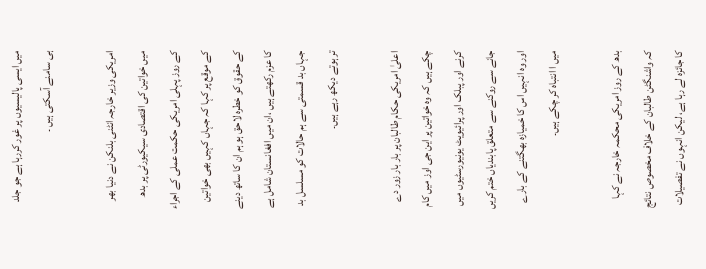میں ایسی پالیسیوں پر غور کررہا ہے جو جلد ہی سامنے آسکتی ہیں ۔

امریکی وزیر خارجہ انٹنی بلنکن نے دنیا بھر میں خواتین کی اقتصادی سیکیورٹی پر بدھ کے روز پہلی امریکی حکمت عملی کے اجراء کے موقع پر کہا کہ جہاں کہیں بھی خواتین کے حقوق کو خطرہ لاحق ہو ہم ان کا ساتھ دینے کا عزم رکھتے ہیں ،ان میں افغانستان شامل ہے جہاں بد قسمتی سے ہم حالات کو مسلسل بد تر ہوتے دیکھ رہے ہیں۔

اعلیٰ امریکی حکام طالبان پر بار بار زور دے چکے ہیں کہ وہ خواتین پر این جی اوز میں کام کرنے اور پبلک اور پرائیویٹ یونیورسٹیوں میں جانے سے روکنے سے متعلق پابندیاں ختم کریں اور وہ انہیں اس کا خمیازہ بھگتنے کے بارے میں ا انتباہ کر چکے ہیں۔

بدھ کے روز امریکی محکمہ خارجہ نے کہا کہ واشنگٹن طالبان کے خلاف مخصوص نتائج کا جائزہ لے رہا ہے، لیکن انہوں نے تفصیلات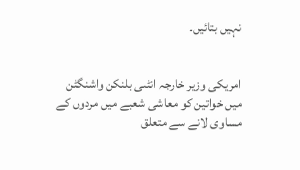نہیں بتائیں۔


امریکی وزیر خارجہ انٹںی بلنکن واشنگٹن میں خواتین کو معاشی شعبے میں مردوں کے مساوی لانے سے متعلق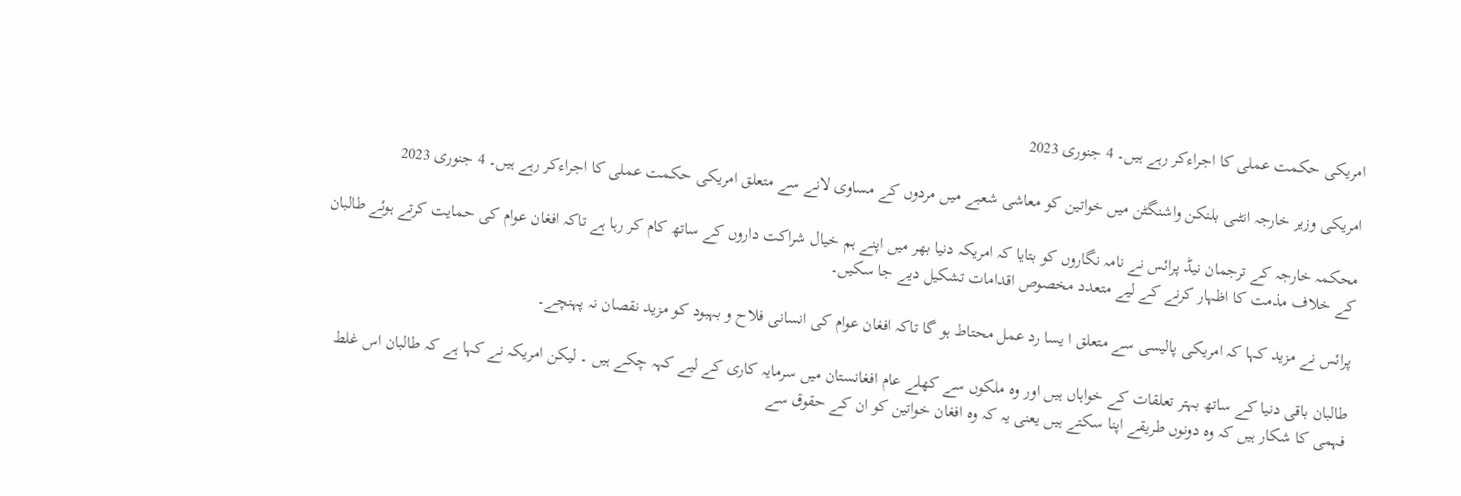امریکی حکمت عملی کا اجراءکر رہے ہیں۔ 4 جنوری 2023

امریکی وزیر خارجہ انٹںی بلنکن واشنگٹن میں خواتین کو معاشی شعبے میں مردوں کے مساوی لانے سے متعلق امریکی حکمت عملی کا اجراءکر رہے ہیں۔ 4 جنوری 2023

محکمہ خارجہ کے ترجمان نیڈ پرائس نے نامہ نگاروں کو بتایا کہ امریکہ دنیا بھر میں اپنے ہم خیال شراکت داروں کے ساتھ کام کر رہا ہے تاکہ افغان عوام کی حمایت کرتے ہوئے طالبان کے خلاف مذمت کا اظہار کرنے کے لیے متعدد مخصوص اقدامات تشکیل دیے جا سکیں۔

پرائس نے مزید کہا کہ امریکی پالیسی سے متعلق ا یسا رد عمل محتاط ہو گا تاکہ افغان عوام کی انسانی فلاح و بہبود کو مزید نقصان نہ پہنچے۔

طالبان باقی دنیا کے ساتھ بہتر تعلقات کے خواہاں ہیں اور وہ ملکوں سے کھلے عام افغانستان میں سرمایہ کاری کے لیے کہہ چکے ہیں ۔ لیکن امریکہ نے کہا ہے کہ طالبان اس غلط فہمی کا شکار ہیں کہ وہ دونوں طریقے اپنا سکتے ہیں یعنی یہ کہ وہ افغان خواتین کو ان کے حقوق سے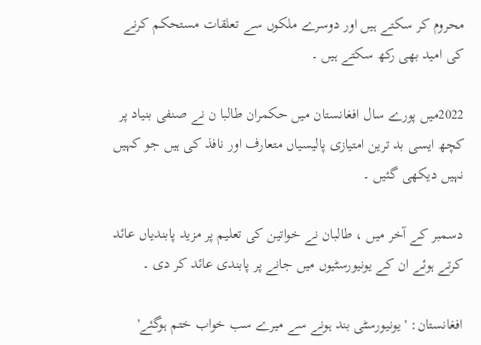محروم کر سکتے ہیں اور دوسرے ملکوں سے تعلقات مستحکم کرنے کی امید بھی رکھ سکتے ہیں ۔

2022میں پورے سال افغانستان میں حکمران طالبا ن نے صنفی بنیاد پر کچھ ایسی بد ترین امتیازی پالیسیاں متعارف اور نافذ کی ہیں جو کہیں نہیں دیکھی گئیں ۔

دسمبر کے آخر میں ، طالبان نے خواتین کی تعلیم پر مزید پابندیاں عائد کرتے ہوئے ان کے یونیورسٹیوں میں جانے پر پابندی عائد کر دی ۔

افغانستان: 'یونیورسٹی بند ہونے سے میرے سب خواب ختم ہوگئے'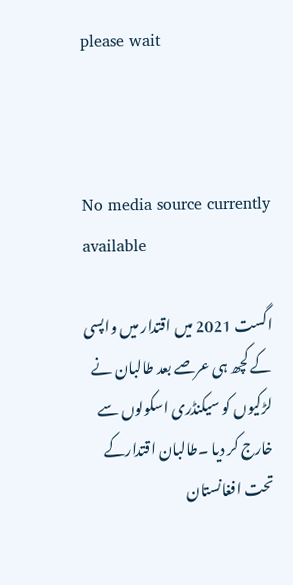please wait



No media source currently available

اگست 2021 میں اقتدار میں واپسی کے کچھ ہی عرصے بعد طالبان نے لڑکیوں کو سیکنڈری اسکولوں سے خارج کر دیا ۔طالبان اقتدارکے تحت افغانستان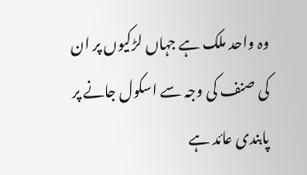وہ واحد ملک ہے جہاں لڑکیوں پر ان کی صنف کی وجہ سے اسکول جانے پر پابندی عائد ہے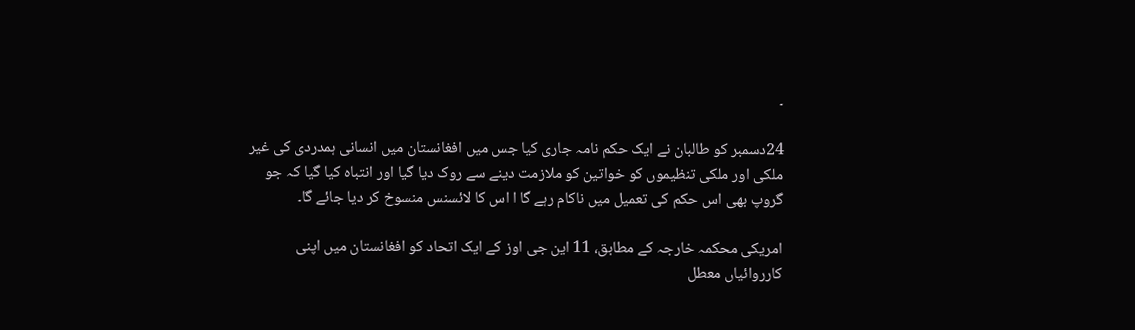۔

24دسمبر کو طالبان نے ایک حکم نامہ جاری کیا جس میں افغانستان میں انسانی ہمدردی کی غیر ملکی اور ملکی تنظیموں کو خواتین کو ملازمت دینے سے روک دیا گیا اور انتباہ کیا گیا کہ جو گروپ بھی اس حکم کی تعمیل میں ناکام رہے گا ا اس کا لائسنس منسوخ کر دیا جائے گا۔

امریکی محکمہ خارجہ کے مطابق، 11 این جی اوز کے ایک اتحاد کو افغانستان میں اپنی کارروائیاں معطل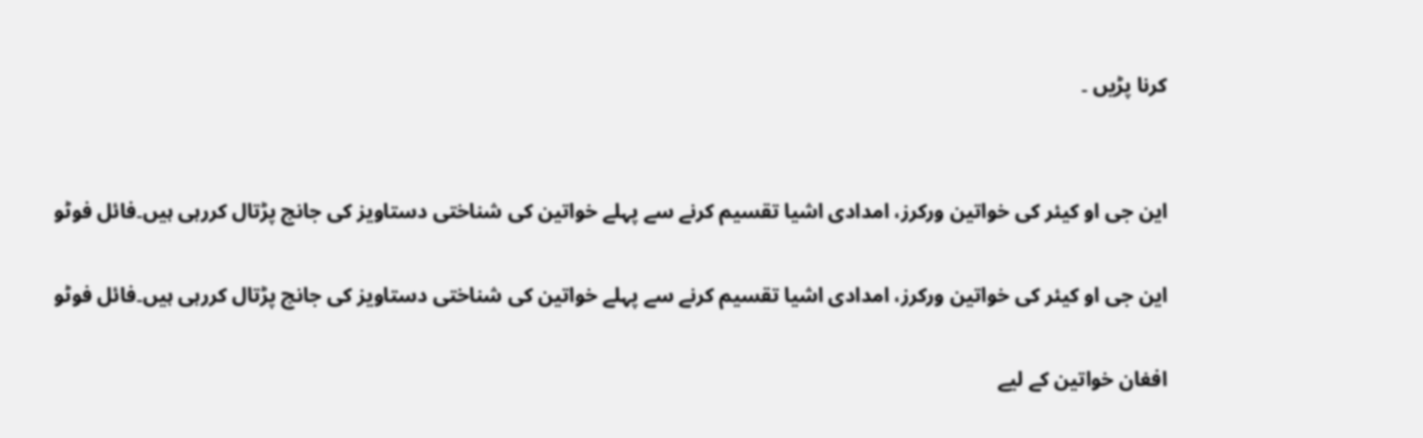کرنا پڑیں ۔


این جی او کیئر کی خواتین ورکرز، امدادی اشیا تقسیم کرنے سے پہلے خواتین کی شناختی دستاویز کی جانچ پڑتال کررہی ہیں۔فائل فوٹو

این جی او کیئر کی خواتین ورکرز، امدادی اشیا تقسیم کرنے سے پہلے خواتین کی شناختی دستاویز کی جانچ پڑتال کررہی ہیں۔فائل فوٹو

افغان خواتین کے لیے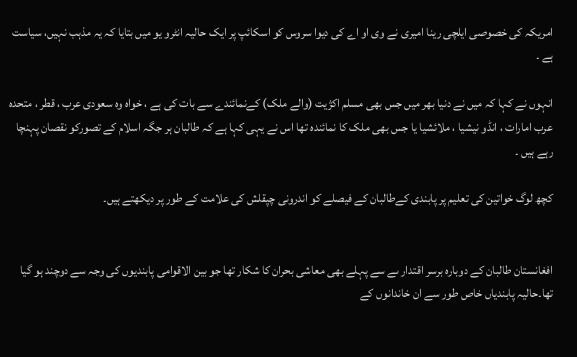امریکہ کی خصوصی ایلچی رینا امیری نے وی او اے کی دیوا سروس کو اسکائپ پر ایک حالیہ انٹرو یو میں بتایا کہ یہ مذہب نہیں، سیاست ہے ۔

انہوں نے کہا کہ میں نے دنیا بھر میں جس بھی مسلم اکژیت (والے ملک) کےنمائندے سے بات کی ہے ، خواہ وہ سعودی عرب ، قطر ، متحدہ عرب امارات ، انڈو نیشیا ، ملائشیا یا جس بھی ملک کا نمائندہ تھا اس نے یہی کہا ہے کہ طالبان ہر جگہ اسلام کے تصورکو نقصان پہنچا رہے ہیں ۔

کچھ لوگ خواتین کی تعلیم پر پابندی کےطالبان کے فیصلے کو اندرونی چپقلش کی علامت کے طور پر دیکھتے ہیں۔


افغانستان طالبان کے دوبارہ برسر اقتدار ںے سے پہلے بھی معاشی بحران کا شکار تھا جو بین الاقوامی پابندیوں کی وجہ سے دوچند ہو گیا تھا۔حالیہ پابندیاں خاص طور سے ان خاندانوں کے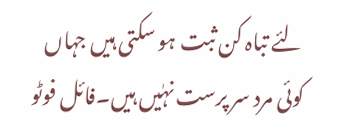لئے تباہ کن ثبت ہو سکتی ہیں جہاں کوئی مرد سر پرست نہٰیں ہیں۔فائل فوٹو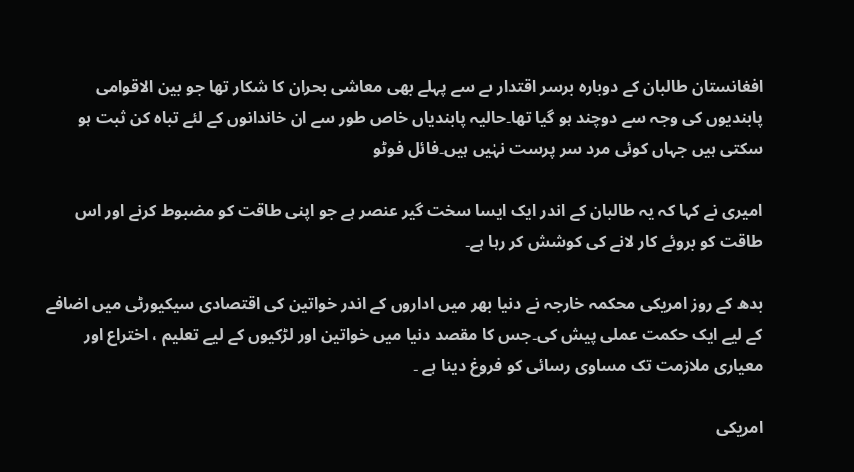افغانستان طالبان کے دوبارہ برسر اقتدار ںے سے پہلے بھی معاشی بحران کا شکار تھا جو بین الاقوامی پابندیوں کی وجہ سے دوچند ہو گیا تھا۔حالیہ پابندیاں خاص طور سے ان خاندانوں کے لئے تباہ کن ثبت ہو سکتی ہیں جہاں کوئی مرد سر پرست نہٰیں ہیں۔فائل فوٹو

امیری نے کہا کہ یہ طالبان کے اندر ایک ایسا سخت گیر عنصر ہے جو اپنی طاقت کو مضبوط کرنے اور اس طاقت کو بروئے کار لانے کی کوشش کر رہا ہے۔

بدھ کے روز امریکی محکمہ خارجہ نے دنیا بھر میں اداروں کے اندر خواتین کی اقتصادی سیکیورٹی میں اضافے کے لیے ایک حکمت عملی پیش کی۔جس کا مقصد دنیا میں خواتین اور لڑکیوں کے لیے تعلیم ، اختراع اور معیاری ملازمت تک مساوی رسائی کو فروغ دینا ہے ۔

امریکی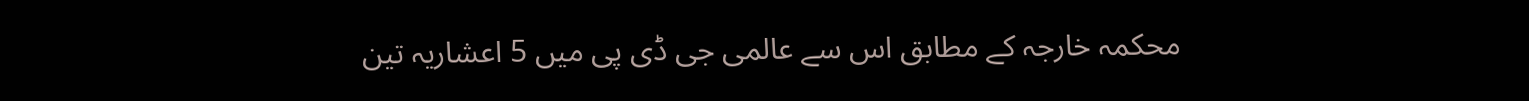محکمہ خارجہ کے مطابق اس سے عالمی جی ڈی پی میں 5 اعشاریہ تین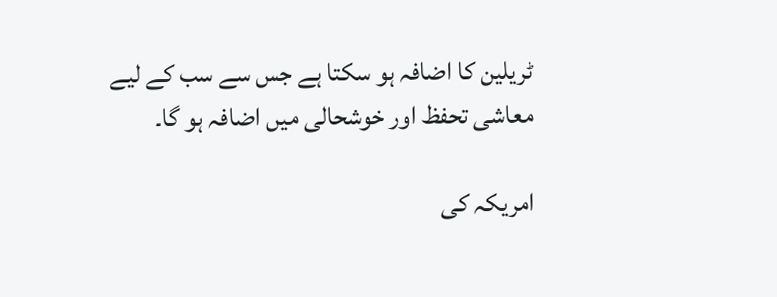ٹریلین کا اضافہ ہو سکتا ہے جس سے سب کے لیے معاشی تحفظ اور خوشحالی میں اضافہ ہو گا۔

امریکہ کی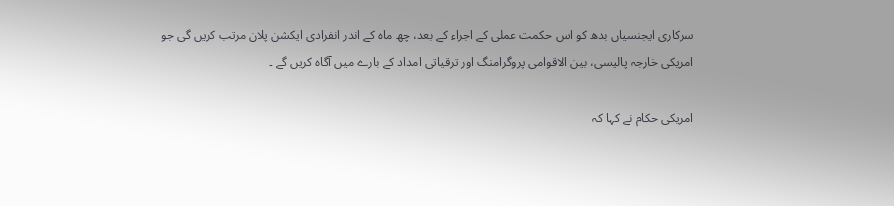سرکاری ایجنسیاں بدھ کو اس حکمت عملی کے اجراء کے بعد، چھ ماہ کے اندر انفرادی ایکشن پلان مرتب کریں گی جو امریکی خارجہ پالیسی، بین الاقوامی پروگرامنگ اور ترقیاتی امداد کے بارے میں آگاہ کریں گے ۔

امریکی حکام نے کہا کہ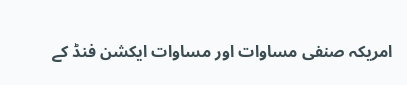امریکہ صنفی مساوات اور مساوات ایکشن فنڈ کے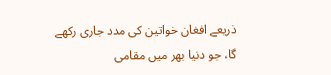ذریعے افغان خواتین کی مدد جاری رکھے گا، جو دنیا بھر میں مقامی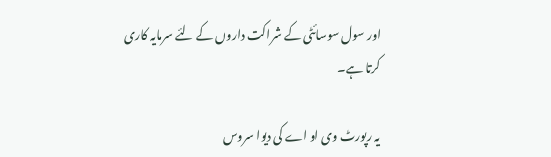اور سول سوسائٹی کے شراکت داروں کے لئے سرمایہ کاری کرتا ہے۔

یہ رپورٹ وی او اے کی دیوا سروس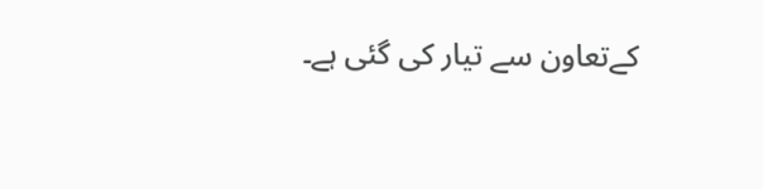کےتعاون سے تیار کی گئی ہے۔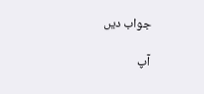جواب دیں

آپ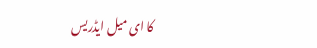کا ای میل ایڈریس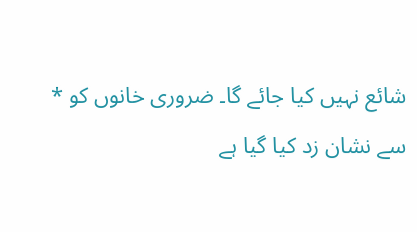شائع نہیں کیا جائے گا۔ ضروری خانوں کو * سے نشان زد کیا گیا ہے